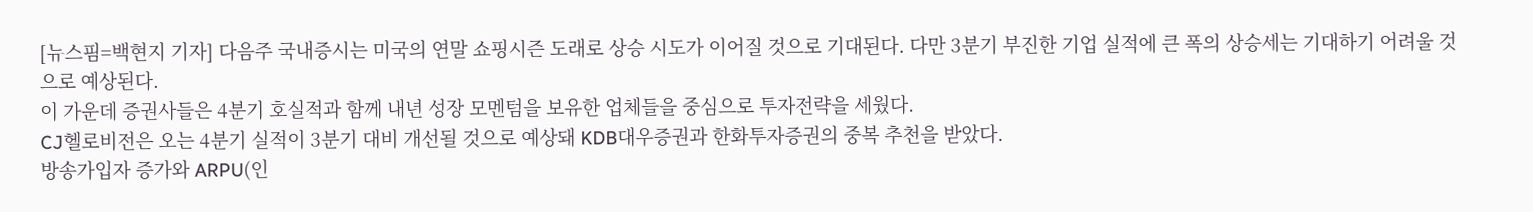[뉴스핌=백현지 기자] 다음주 국내증시는 미국의 연말 쇼핑시즌 도래로 상승 시도가 이어질 것으로 기대된다. 다만 3분기 부진한 기업 실적에 큰 폭의 상승세는 기대하기 어려울 것으로 예상된다.
이 가운데 증권사들은 4분기 호실적과 함께 내년 성장 모멘텀을 보유한 업체들을 중심으로 투자전략을 세웠다.
CJ헬로비전은 오는 4분기 실적이 3분기 대비 개선될 것으로 예상돼 KDB대우증권과 한화투자증권의 중복 추천을 받았다.
방송가입자 증가와 ARPU(인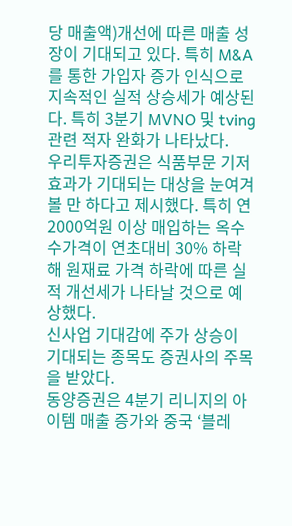당 매출액)개선에 따른 매출 성장이 기대되고 있다. 특히 M&A를 통한 가입자 증가 인식으로 지속적인 실적 상승세가 예상된다. 특히 3분기 MVNO 및 tving관련 적자 완화가 나타났다.
우리투자증권은 식품부문 기저효과가 기대되는 대상을 눈여겨 볼 만 하다고 제시했다. 특히 연 2000억원 이상 매입하는 옥수수가격이 연초대비 30% 하락해 원재료 가격 하락에 따른 실적 개선세가 나타날 것으로 예상했다.
신사업 기대감에 주가 상승이 기대되는 종목도 증권사의 주목을 받았다.
동양증권은 4분기 리니지의 아이템 매출 증가와 중국 ‘블레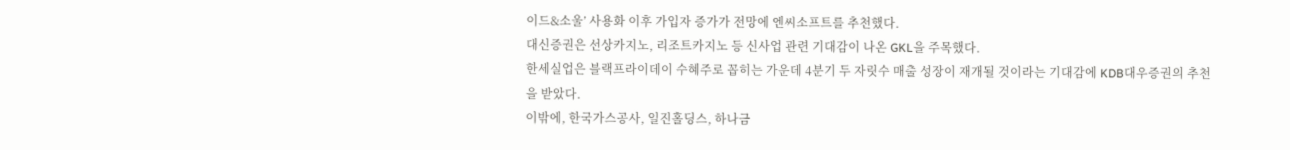이드&소울’ 사용화 이후 가입자 증가가 전망에 엔씨소프트를 추천했다.
대신증권은 선상카지노, 리조트카지노 등 신사업 관련 기대감이 나온 GKL을 주목했다.
한세실업은 블랙프라이데이 수혜주로 꼽히는 가운데 4분기 두 자릿수 매출 성장이 재개될 것이라는 기대감에 KDB대우증권의 추천을 받았다.
이밖에, 한국가스공사, 일진홀딩스, 하나금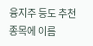융지주 등도 추천 종목에 이름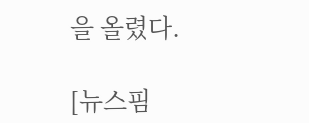을 올렸다.

[뉴스핌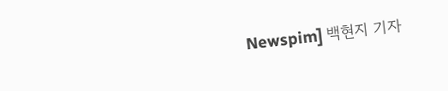Newspim] 백현지 기자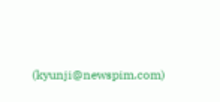(kyunji@newspim.com)